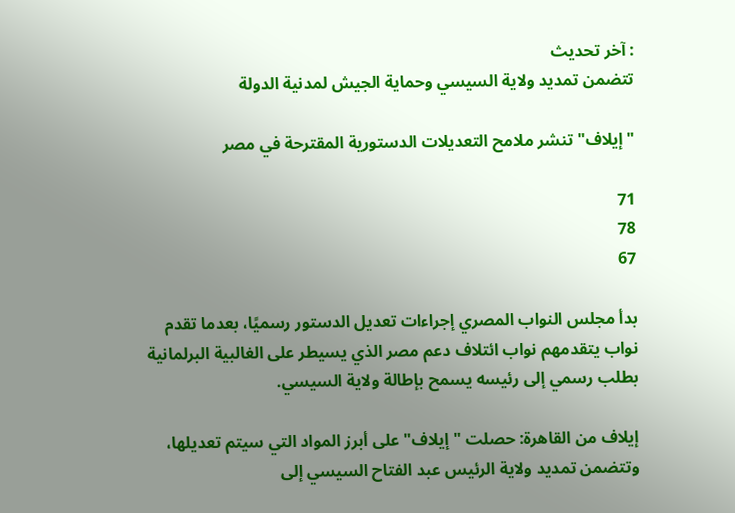: آخر تحديث
تتضمن تمديد ولاية السيسي وحماية الجيش لمدنية الدولة

"إيلاف" تنشر ملامح التعديلات الدستورية المقترحة في مصر

71
78
67

بدأ مجلس النواب المصري إجراءات تعديل الدستور رسميًا، بعدما تقدم نواب يتقدمهم نواب ائتلاف دعم مصر الذي يسيطر على الغالبية البرلمانية بطلب رسمي إلى رئيسه يسمح بإطالة ولاية السيسي.

إيلاف من القاهرة: حصلت "إيلاف" على أبرز المواد التي سيتم تعديلها، وتتضمن تمديد ولاية الرئيس عبد الفتاح السيسي إلى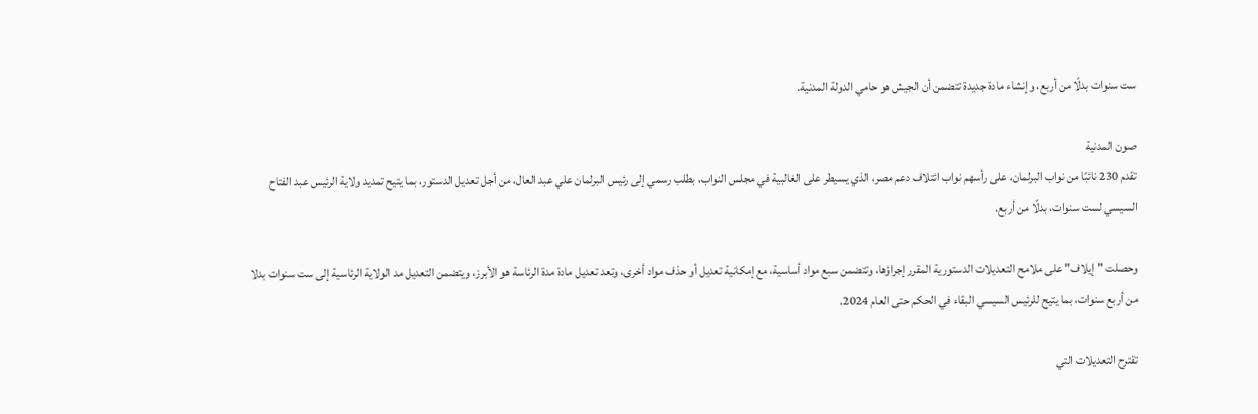ست سنوات بدلًا من أربع، وإنشاء مادة جديدة تتضمن أن الجيش هو حامي الدولة المدنية.

صون المدنية
تقدم 230 نائبًا من نواب البرلمان، على رأسهم نواب ائتلاف دعم مصر، الذي يسيطر على الغالبية في مجلس النواب، بطلب رسمي إلى رئيس البرلمان علي عبد العال، من أجل تعديل الدستور، بما يتيح تمديد ولاية الرئيس عبد الفتاح السيسي لست سنوات، بدلًا من أربع.

وحصلت "إيلاف" على ملامح التعديلات الدستورية المقرر إجراؤها، وتتضمن سبع مواد أساسية، مع إمكانية تعديل أو حذف مواد أخرى، وتعد تعديل مادة مدة الرئاسة هو الأبرز، ويتضمن التعديل مد الولاية الرئاسية إلى ست سنوات بدلا من أربع سنوات، بما يتيح للرئيس السيسي البقاء في الحكم حتى العام 2024.

تقترح التعديلات التي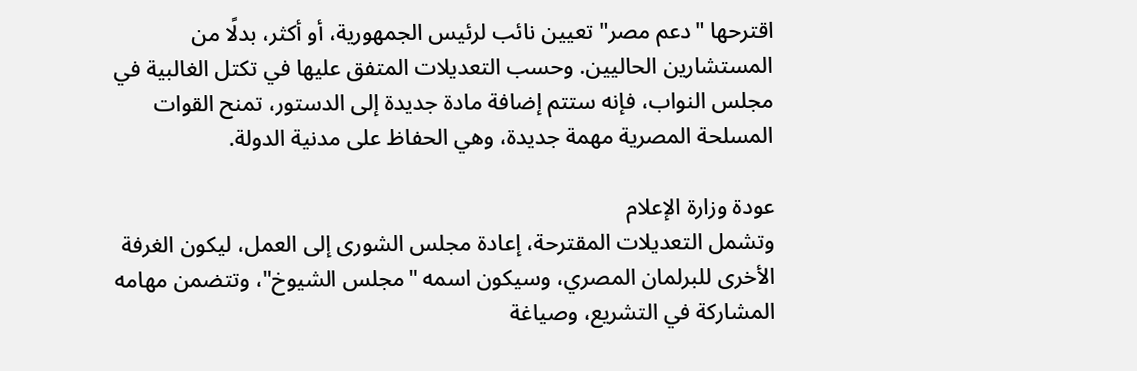اقترحها "دعم مصر" تعيين نائب لرئيس الجمهورية، أو أكثر، بدلًا من المستشارين الحاليين. وحسب التعديلات المتفق عليها في تكتل الغالبية في مجلس النواب، فإنه ستتم إضافة مادة جديدة إلى الدستور، تمنح القوات المسلحة المصرية مهمة جديدة، وهي الحفاظ على مدنية الدولة.

عودة وزارة الإعلام
وتشمل التعديلات المقترحة، إعادة مجلس الشورى إلى العمل، ليكون الغرفة الأخرى للبرلمان المصري، وسيكون اسمه "مجلس الشيوخ"، وتتضمن مهامه المشاركة في التشريع، وصياغة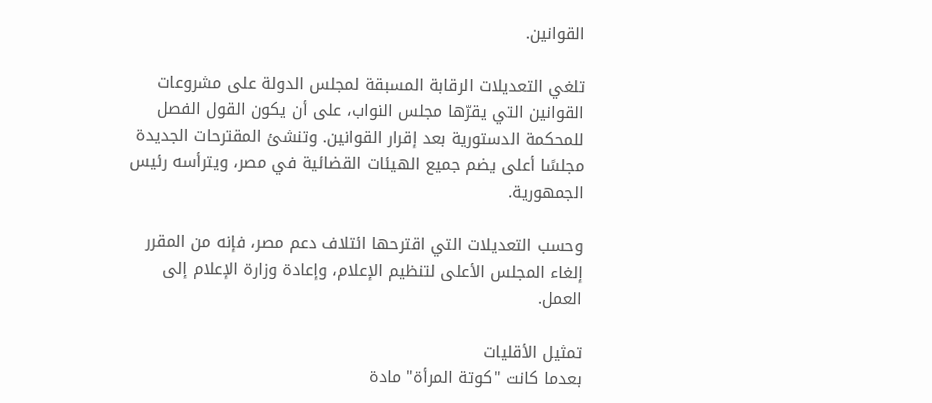القوانين.

تلغي التعديلات الرقابة المسبقة لمجلس الدولة على مشروعات القوانين التي يقرّها مجلس النواب، على أن يكون القول الفصل للمحكمة الدستورية بعد إقرار القوانين. وتنشئ المقترحات الجديدة مجلسًا أعلى يضم جميع الهيئات القضائية في مصر، ويترأسه رئيس الجمهورية.

وحسب التعديلات التي اقترحها ائتلاف دعم مصر، فإنه من المقرر إلغاء المجلس الأعلى لتنظيم الإعلام، وإعادة وزارة الإعلام إلى العمل.

تمثيل الأقليات
بعدما كانت "كوتة المرأة" مادة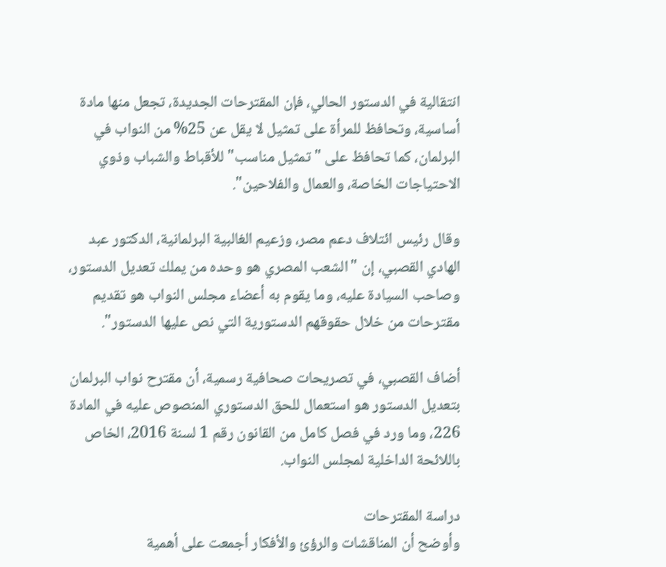انتقالية في الدستور الحالي، فإن المقترحات الجديدة، تجعل منها مادة أساسية، وتحافظ للمرأة على تمثيل لا يقل عن 25% من النواب في البرلمان، كما تحافظ على "تمثيل مناسب" للأقباط والشباب وذوي الاحتياجات الخاصة، والعمال والفلاحين".

وقال رئيس ائتلاف دعم مصر، وزعيم الغالبية البرلمانية، الدكتور عبد الهادي القصبي، إن "الشعب المصري هو وحده من يملك تعديل الدستور، وصاحب السيادة عليه، وما يقوم به أعضاء مجلس النواب هو تقديم مقترحات من خلال حقوقهم الدستورية التي نص عليها الدستور".

أضاف القصبي، في تصريحات صحافية رسمية، أن مقترح نواب البرلمان بتعديل الدستور هو استعمال للحق الدستوري المنصوص عليه في المادة 226، وما ورد في فصل كامل من القانون رقم 1 لسنة 2016، الخاص باللائحة الداخلية لمجلس النواب.

دراسة المقترحات
وأوضح أن المناقشات والرؤئ والأفكار أجمعت على أهمية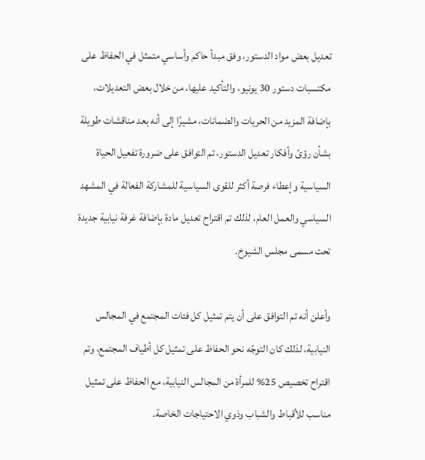تعديل بعض مواد الدستور، وفق مبدأ حاكم وأساسي متمثل في الحفاظ على مكتسبات دستور 30 يونيو، والتأكيد عليها، من خلال بعض التعديلات، بإضافة المزيد من الحريات والضمانات، مشيرًا إلى أنه بعد مناقشات طويلة بشأن رؤئ وأفكار تعديل الدستور، تم التوافق على ضرورة تفعيل الحياة السياسية وإعطاء فرصة أكثر للقوى السياسية للمشاركة الفعالة في المشهد السياسي والعمل العام، لذلك تم اقتراح تعديل مادة بإضافة غرفة نيابية جديدة تحت مسمى مجلس الشيوخ.

وأعلن أنه تم التوافق على أن يتم تمثيل كل فئات المجتمع في المجالس النيابية، لذلك كان التوجّه نحو الحفاظ على تمثيل كل أطياف المجتمع، وتم اقتراح تخصيص 25% للمرأة من المجالس النيابية، مع الحفاظ على تمثيل مناسب للأقباط والشباب وذوي الاحتياجات الخاصة.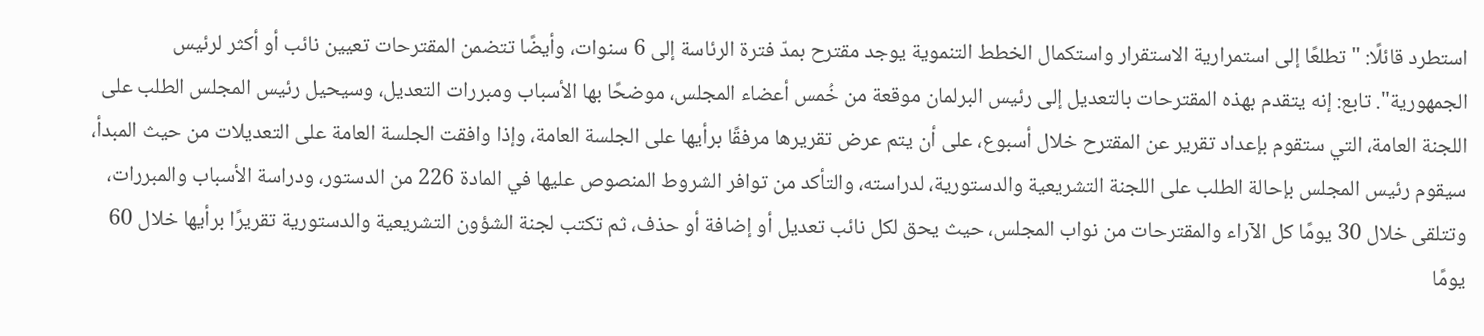استطرد قائلًا: "تطلعًا إلى استمرارية الاستقرار واستكمال الخطط التنموية يوجد مقترح بمدّ فترة الرئاسة إلى 6 سنوات، وأيضًا تتضمن المقترحات تعيين نائب أو أكثر لرئيس الجمهورية". تابع: إنه يتقدم بهذه المقترحات بالتعديل إلى رئيس البرلمان موقعة من خُمس أعضاء المجلس، موضحًا بها الأسباب ومبررات التعديل، وسيحيل رئيس المجلس الطلب على اللجنة العامة، التي ستقوم بإعداد تقرير عن المقترح خلال أسبوع، على أن يتم عرض تقريرها مرفقًا برأيها على الجلسة العامة، وإذا وافقت الجلسة العامة على التعديلات من حيث المبدأ، سيقوم رئيس المجلس بإحالة الطلب على اللجنة التشريعية والدستورية، لدراسته، والتأكد من توافر الشروط المنصوص عليها في المادة 226 من الدستور، ودراسة الأسباب والمبررات، وتتلقى خلال 30 يومًا كل الآراء والمقترحات من نواب المجلس، حيث يحق لكل نائب تعديل أو إضافة أو حذف، ثم تكتب لجنة الشؤون التشريعية والدستورية تقريرًا برأيها خلال 60 يومًا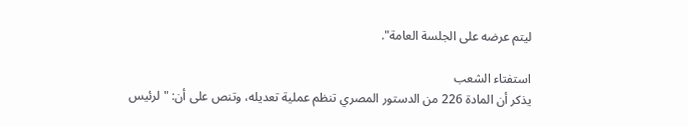ليتم عرضه على الجلسة العامة".

استفتاء الشعب
يذكر أن المادة 226 من الدستور المصري تنظم عملية تعديله، وتنص على أن: "لرئيس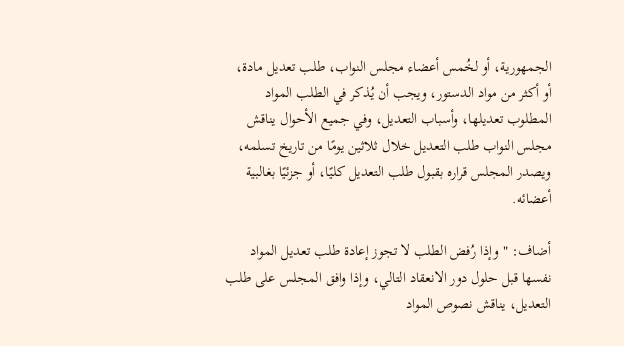الجمهورية، أو لخُمس أعضاء مجلس النواب، طلب تعديل مادة، أو أكثر من مواد الدستور، ويجب أن يُذكر في الطلب المواد المطلوب تعديلها، وأسباب التعديل، وفي جميع الأحوال يناقش مجلس النواب طلب التعديل خلال ثلاثين يومًا من تاريخ تسلمه، ويصدر المجلس قراره بقبول طلب التعديل كليًا، أو جزئيًا بغالبية أعضائه.

أضاف: "وإذا رُفض الطلب لا تجوز إعادة طلب تعديل المواد نفسها قبل حلول دور الانعقاد التالي، وإذا وافق المجلس على طلب التعديل، يناقش نصوص المواد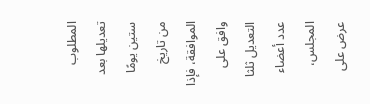المطلوب تعديلها بعد ستين يومًا من تاريخ الموافقة، فإذا وافق على التعديل ثلثا عدد أعضاء المجلس، عرض على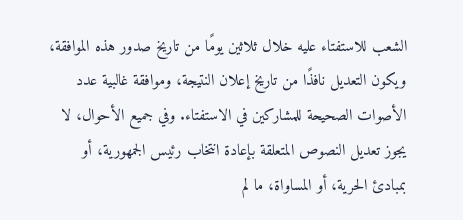الشعب للاستفتاء عليه خلال ثلاثين يومًا من تاريخ صدور هذه الموافقة، ويكون التعديل نافذًا من تاريخ إعلان النتيجة، وموافقة غالبية عدد الأصوات الصحيحة للمشاركين في الاستفتاء. وفي جميع الأحوال، لا يجوز تعديل النصوص المتعلقة بإعادة انتخاب رئيس الجمهورية، أو بمبادئ الحرية، أو المساواة، ما لم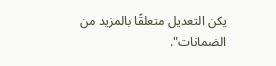يكن التعديل متعلقًا بالمزيد من الضمانات".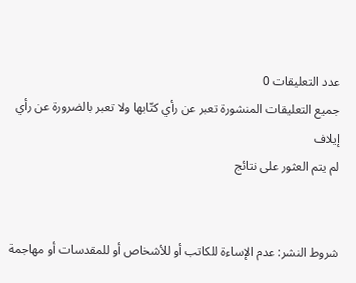عدد التعليقات 0
جميع التعليقات المنشورة تعبر عن رأي كتّابها ولا تعبر بالضرورة عن رأي إيلاف
لم يتم العثور على نتائج


شروط النشر: عدم الإساءة للكاتب أو للأشخاص أو للمقدسات أو مهاجمة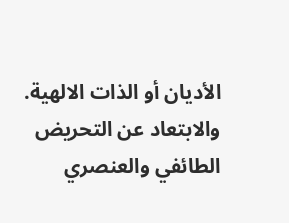الأديان أو الذات الالهية. والابتعاد عن التحريض الطائفي والعنصري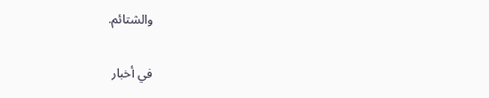والشتائم.

في أخبار